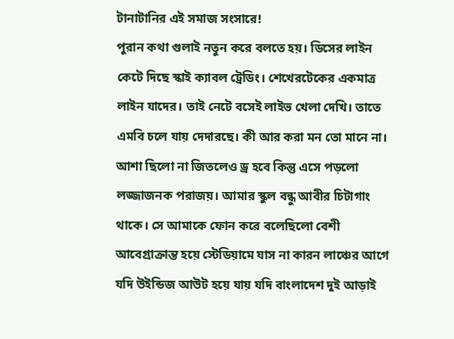টানাটানির এই সমাজ সংসারে!
পুরান কথা গুলাই নতুন করে বলতে হয়। ডিসের লাইন কেটে দিছে স্কাই ক্যাবল ট্রেডিং। শেখেরটেকের একমাত্র লাইন যাদের। তাই নেটে বসেই লাইভ খেলা দেখি। তাতে এমবি চলে যায় দেদারছে। কী আর করা মন তো মানে না। আশা ছিলো না জিতলেও ড্র হবে কিন্তু এসে পড়লো লজ্জাজনক পরাজয়। আমার স্কুল বন্ধু আবীর চিটাগাং থাকে। সে আমাকে ফোন করে বলেছিলো বেশী আবেগ্রাক্রান্ত হয়ে স্টেডিয়ামে যাস না কারন লাঞ্চের আগে যদি উইন্ডিজ আউট হয়ে যায় যদি বাংলাদেশ দুই আড়াই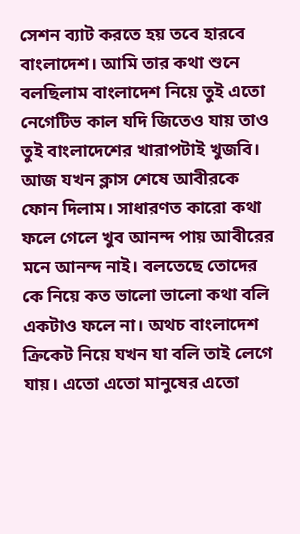সেশন ব্যাট করতে হয় তবে হারবে বাংলাদেশ। আমি তার কথা শুনে বলছিলাম বাংলাদেশ নিয়ে তুই এতো নেগেটিভ কাল যদি জিতেও যায় তাও তুই বাংলাদেশের খারাপটাই খুজবি। আজ যখন ক্লাস শেষে আবীরকে ফোন দিলাম। সাধারণত কারো কথা ফলে গেলে খুব আনন্দ পায় আবীরের মনে আনন্দ নাই। বলতেছে তোদের কে নিয়ে কত ভালো ভালো কথা বলি একটাও ফলে না। অথচ বাংলাদেশ ক্রিকেট নিয়ে যখন যা বলি তাই লেগে যায়। এতো এতো মানুষের এতো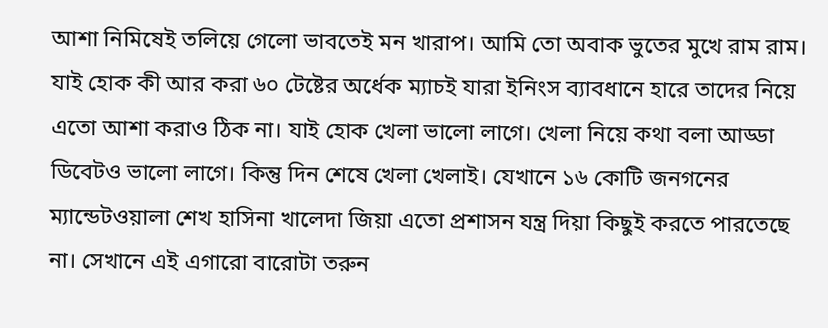আশা নিমিষেই তলিয়ে গেলো ভাবতেই মন খারাপ। আমি তো অবাক ভুতের মুখে রাম রাম। যাই হোক কী আর করা ৬০ টেষ্টের অর্ধেক ম্যাচই যারা ইনিংস ব্যাবধানে হারে তাদের নিয়ে এতো আশা করাও ঠিক না। যাই হোক খেলা ভালো লাগে। খেলা নিয়ে কথা বলা আড্ডা ডিবেটও ভালো লাগে। কিন্তু দিন শেষে খেলা খেলাই। যেখানে ১৬ কোটি জনগনের ম্যান্ডেটওয়ালা শেখ হাসিনা খালেদা জিয়া এতো প্রশাসন যন্ত্র দিয়া কিছুই করতে পারতেছে না। সেখানে এই এগারো বারোটা তরুন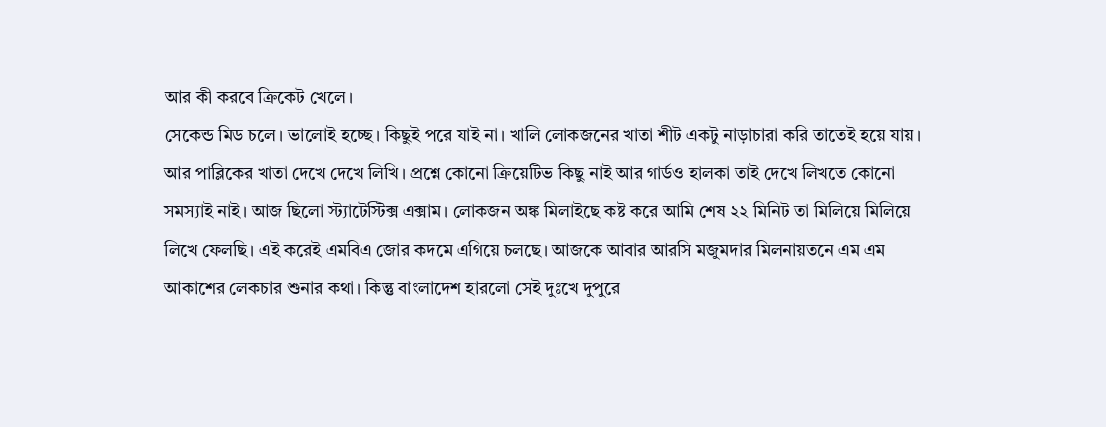আর কী করবে ক্রিকেট খেলে।
সেকেন্ড মিড চলে। ভালোই হচ্ছে। কিছুই পরে যাই না। খালি লোকজনের খাতা শীট একটু নাড়াচারা করি তাতেই হয়ে যায়। আর পাব্লিকের খাতা দেখে দেখে লিখি। প্রশ্নে কোনো ক্রিয়েটিভ কিছু নাই আর গার্ডও হালকা তাই দেখে লিখতে কোনো সমস্যাই নাই। আজ ছিলো স্ট্যাটেস্টিক্স এক্সাম। লোকজন অঙ্ক মিলাইছে কষ্ট করে আমি শেষ ২২ মিনিট তা মিলিয়ে মিলিয়ে লিখে ফেলছি। এই করেই এমবিএ জোর কদমে এগিয়ে চলছে। আজকে আবার আরসি মজুমদার মিলনায়তনে এম এম আকাশের লেকচার শুনার কথা। কিন্তু বাংলাদেশ হারলো সেই দুঃখে দুপুরে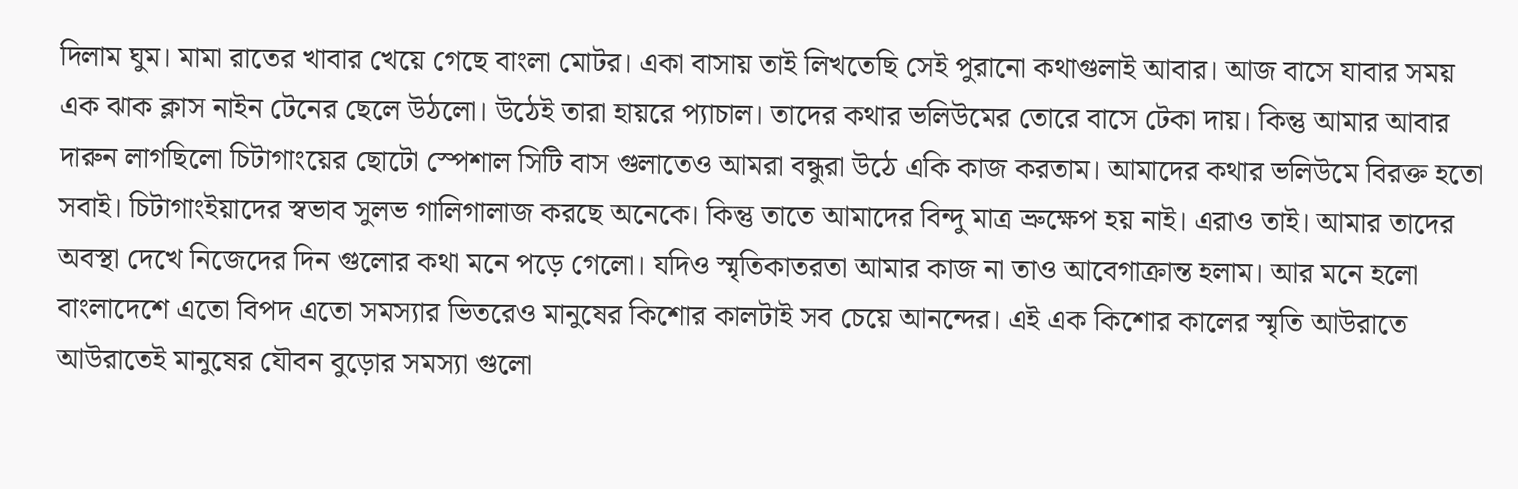দিলাম ঘুম। মামা রাতের খাবার খেয়ে গেছে বাংলা মোটর। একা বাসায় তাই লিখতেছি সেই পুরানো কথাগুলাই আবার। আজ বাসে যাবার সময় এক ঝাক ক্লাস নাইন টেনের ছেলে উঠলো। উঠেই তারা হায়রে প্যাচাল। তাদের কথার ভলিউমের তোরে বাসে টেকা দায়। কিন্তু আমার আবার দারুন লাগছিলো চিটাগাংয়ের ছোটো স্পেশাল সিটি বাস গুলাতেও আমরা বন্ধুরা উঠে একি কাজ করতাম। আমাদের কথার ভলিউমে বিরক্ত হতো সবাই। চিটাগাংইয়াদের স্বভাব সুলভ গালিগালাজ করছে অনেকে। কিন্তু তাতে আমাদের বিন্দু মাত্র ভ্রুক্ষেপ হয় নাই। এরাও তাই। আমার তাদের অবস্থা দেখে নিজেদের দিন গুলোর কথা মনে পড়ে গেলো। যদিও স্মৃতিকাতরতা আমার কাজ না তাও আবেগাক্রান্ত হলাম। আর মনে হলো বাংলাদেশে এতো বিপদ এতো সমস্যার ভিতরেও মানুষের কিশোর কালটাই সব চেয়ে আনন্দের। এই এক কিশোর কালের স্মৃতি আউরাতে আউরাতেই মানুষের যৌবন বুড়োর সমস্যা গুলো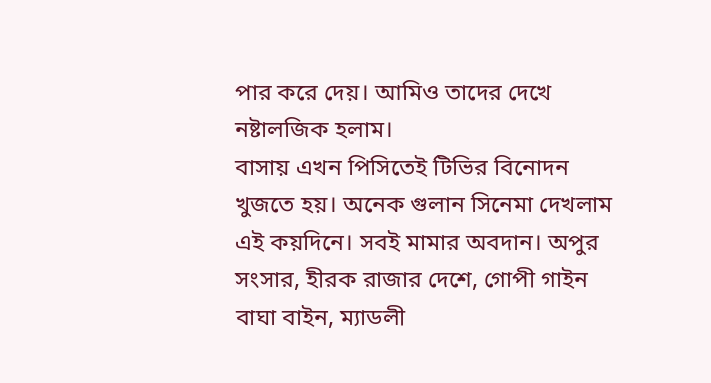পার করে দেয়। আমিও তাদের দেখে নষ্টালজিক হলাম।
বাসায় এখন পিসিতেই টিভির বিনোদন খুজতে হয়। অনেক গুলান সিনেমা দেখলাম এই কয়দিনে। সবই মামার অবদান। অপুর সংসার, হীরক রাজার দেশে, গোপী গাইন বাঘা বাইন, ম্যাডলী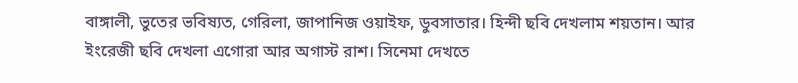বাঙ্গালী, ভুতের ভবিষ্যত, গেরিলা, জাপানিজ ওয়াইফ, ডুবসাতার। হিন্দী ছবি দেখলাম শয়তান। আর ইংরেজী ছবি দেখলা এগোরা আর অগাস্ট রাশ। সিনেমা দেখতে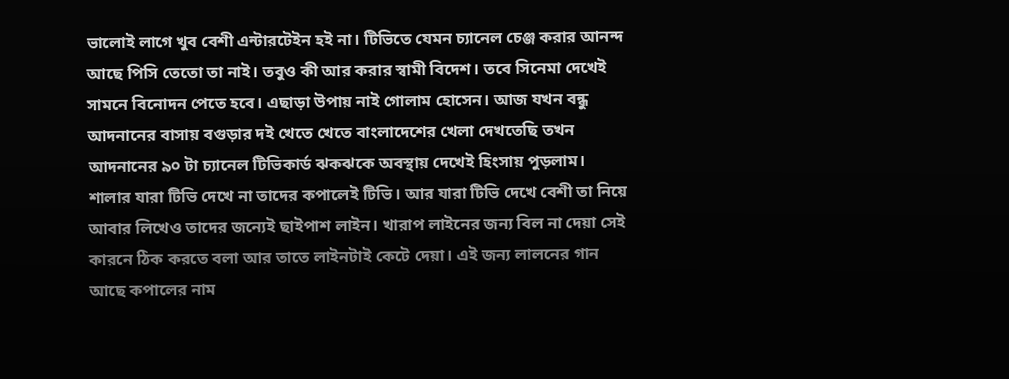ভালোই লাগে খুব বেশী এন্টারটেইন হই না। টিভিতে যেমন চ্যানেল চেঞ্জ করার আনন্দ আছে পিসি তেতো তা নাই। তবুও কী আর করার স্বামী বিদেশ। তবে সিনেমা দেখেই সামনে বিনোদন পেতে হবে। এছাড়া উপায় নাই গোলাম হোসেন। আজ যখন বন্ধু আদনানের বাসায় বগুড়ার দই খেতে খেতে বাংলাদেশের খেলা দেখতেছি তখন আদনানের ৯০ টা চ্যানেল টিভিকার্ড ঝকঝকে অবস্থায় দেখেই হিংসায় পুড়লাম। শালার যারা টিভি দেখে না তাদের কপালেই টিভি। আর যারা টিভি দেখে বেশী তা নিয়ে আবার লিখেও তাদের জন্যেই ছাইপাশ লাইন। খারাপ লাইনের জন্য বিল না দেয়া সেই কারনে ঠিক করতে বলা আর তাতে লাইনটাই কেটে দেয়া। এই জন্য লালনের গান আছে কপালের নাম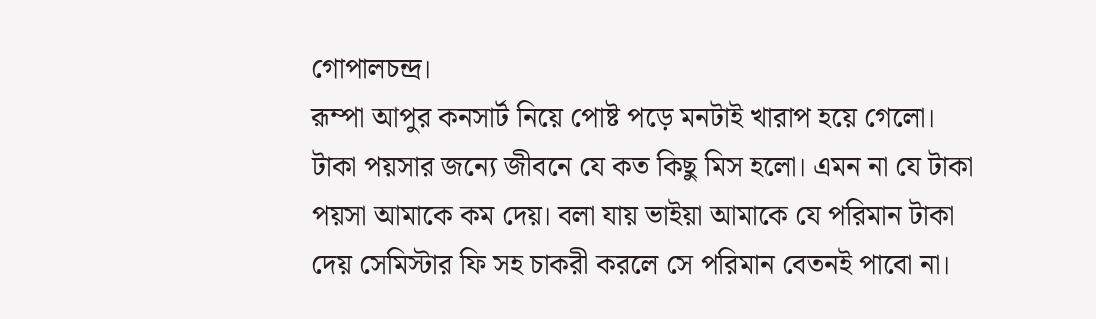গোপালচন্দ্র।
রূম্পা আপুর কনসার্ট নিয়ে পোষ্ট পড়ে মনটাই খারাপ হয়ে গেলো। টাকা পয়সার জন্যে জীবনে যে কত কিছু মিস হলো। এমন না যে টাকা পয়সা আমাকে কম দেয়। বলা যায় ভাইয়া আমাকে যে পরিমান টাকা দেয় সেমিস্টার ফি সহ চাকরী করলে সে পরিমান বেতনই পাবো না।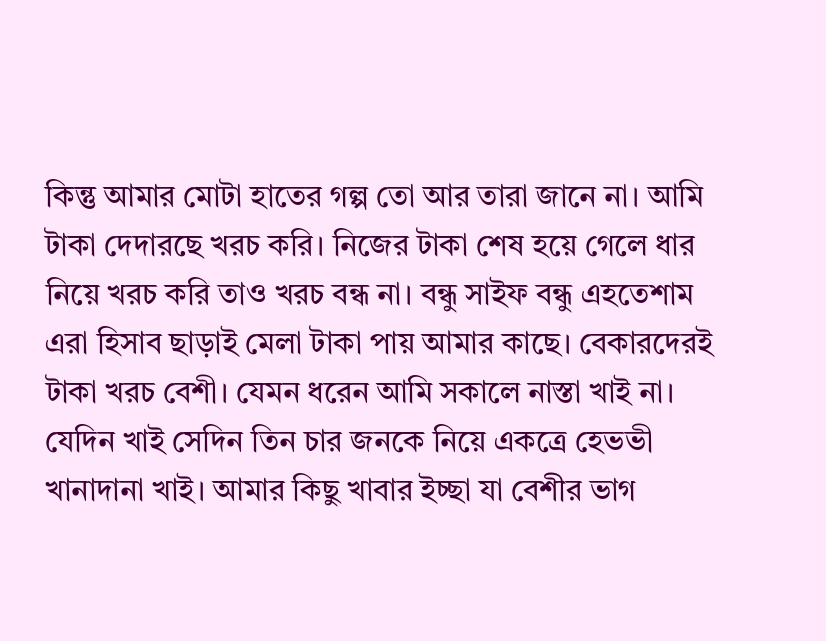কিন্তু আমার মোটা হাতের গল্প তো আর তারা জানে না। আমি টাকা দেদারছে খরচ করি। নিজের টাকা শেষ হয়ে গেলে ধার নিয়ে খরচ করি তাও খরচ বন্ধ না। বন্ধু সাইফ বন্ধু এহতেশাম এরা হিসাব ছাড়াই মেলা টাকা পায় আমার কাছে। বেকারদেরই টাকা খরচ বেশী। যেমন ধরেন আমি সকালে নাস্তা খাই না। যেদিন খাই সেদিন তিন চার জনকে নিয়ে একত্রে হেভভী খানাদানা খাই। আমার কিছু খাবার ইচ্ছা যা বেশীর ভাগ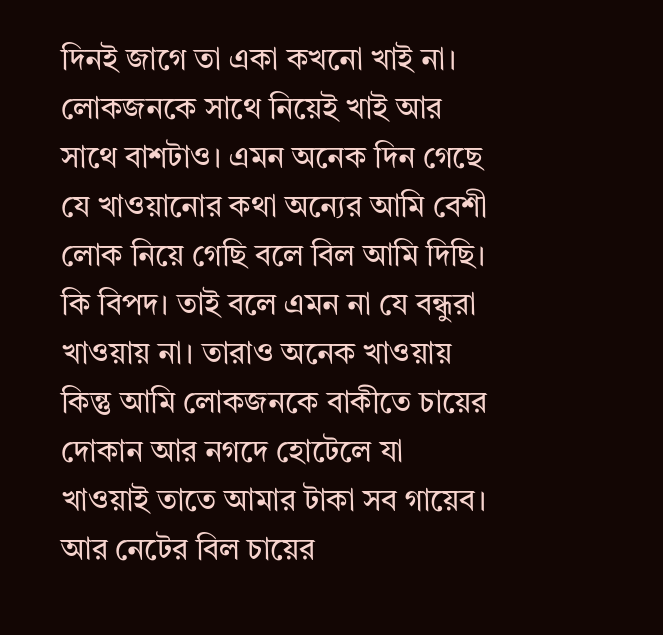দিনই জাগে তা একা কখনো খাই না। লোকজনকে সাথে নিয়েই খাই আর সাথে বাশটাও। এমন অনেক দিন গেছে যে খাওয়ানোর কথা অন্যের আমি বেশী লোক নিয়ে গেছি বলে বিল আমি দিছি। কি বিপদ। তাই বলে এমন না যে বন্ধুরা খাওয়ায় না। তারাও অনেক খাওয়ায় কিন্তু আমি লোকজনকে বাকীতে চায়ের দোকান আর নগদে হোটেলে যা খাওয়াই তাতে আমার টাকা সব গায়েব। আর নেটের বিল চায়ের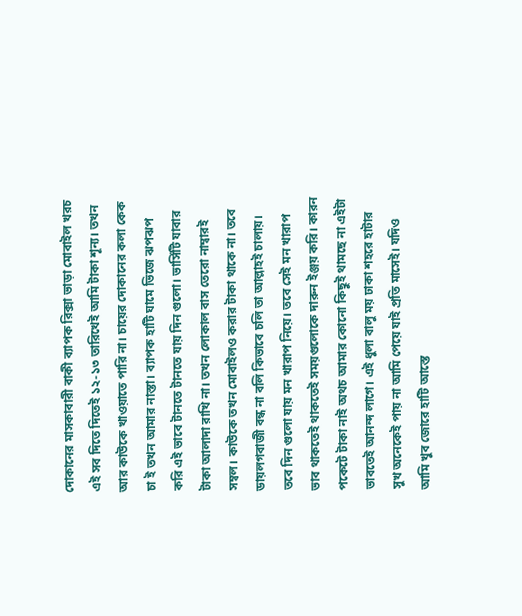দোকানের মাসকাবারী বাকী ব্যাপক রিক্সা ভাড়া মোবাইল খরচ এই সব দিতে দিতেই ১২-১৩ তারিখেই আমি টাকা শূন্য। তখন আর কাউকে খাওয়াতে পারি না। চায়ের দোকানের কলা কেক চা ই তখন আমার নাস্তা। ব্যাপক হাটি ঘামে ভিজে ঝপঝপ করি এই ভাবে টানতে টানতে যায় দিন গুলো। ভার্সিটি যাবার টাকা আলাদা রাখি না। তখন লোকাল বাস তেরো নাম্বারই সম্বল। কাউকে তখন মোবাইলও করার টাকা থাকে না। তবে ডায়লগবাজী বন্ধ না বলি কিভাবে চলি তা আল্লাহই চালায়। তবে দিন গুলো যায় মন খারাপ নিয়ে। তবে সেই মন খারাপ ভাব থাকতেই থাকতেই সময়গুলোকে দারুন ইঞ্জয় করি। কারন পকেটে টাকা নাই অথচ আমার কোনো কিছুই থামছে না এইটা ভাবতেই আনন্দ লাগে। এই ধুলা বালু ময় ঢাকা শহরে হাটার সুখ অনেকেই পায় না আমি পেয়ে যাই প্রতি মাসেই। যদিও আমি খুব জোরে হাটি আস্তে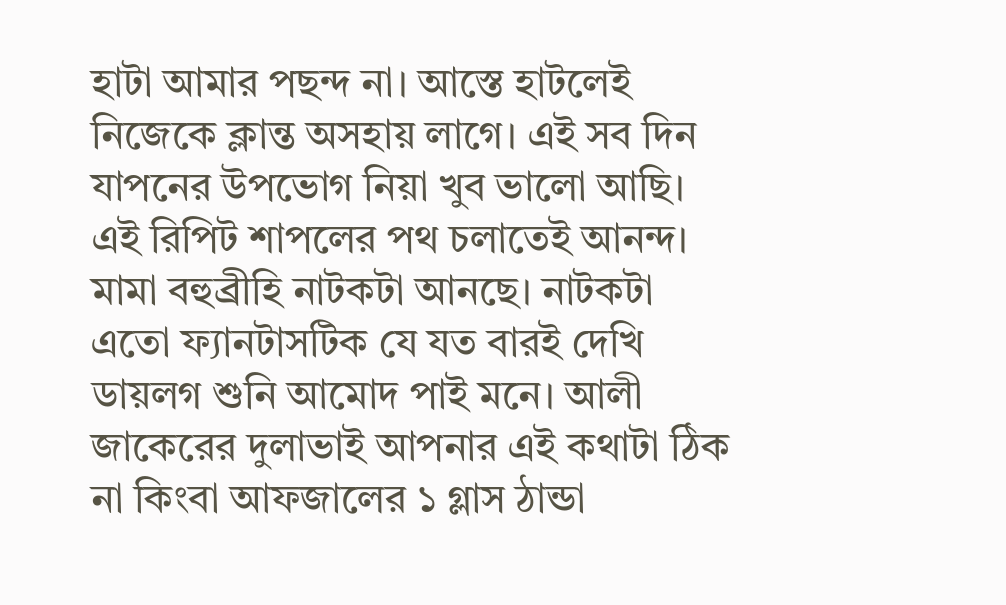হাটা আমার পছন্দ না। আস্তে হাটলেই নিজেকে ক্লান্ত অসহায় লাগে। এই সব দিন যাপনের উপভোগ নিয়া খুব ভালো আছি। এই রিপিট শাপলের পথ চলাতেই আনন্দ। মামা বহুব্রীহি নাটকটা আনছে। নাটকটা এতো ফ্যানটাসটিক যে যত বারই দেখি ডায়লগ শুনি আমোদ পাই মনে। আলী জাকেরের দুলাভাই আপনার এই কথাটা ঠিক না কিংবা আফজালের ১ গ্লাস ঠান্ডা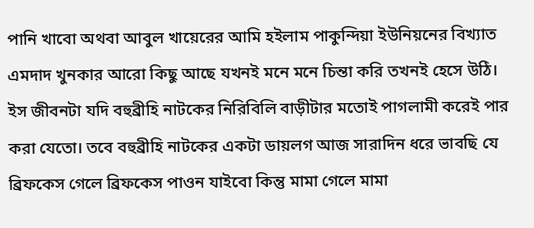পানি খাবো অথবা আবুল খায়েরের আমি হইলাম পাকুন্দিয়া ইউনিয়নের বিখ্যাত এমদাদ খুনকার আরো কিছু আছে যখনই মনে মনে চিন্তা করি তখনই হেসে উঠি। ইস জীবনটা যদি বহুব্রীহি নাটকের নিরিবিলি বাড়ীটার মতোই পাগলামী করেই পার করা যেতো। তবে বহুব্রীহি নাটকের একটা ডায়লগ আজ সারাদিন ধরে ভাবছি যে ব্রিফকেস গেলে ব্রিফকেস পাওন যাইবো কিন্তু মামা গেলে মামা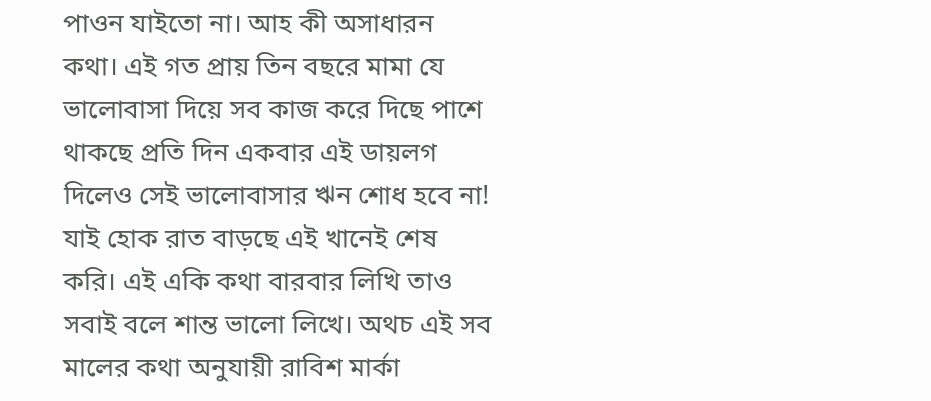পাওন যাইতো না। আহ কী অসাধারন কথা। এই গত প্রায় তিন বছরে মামা যে ভালোবাসা দিয়ে সব কাজ করে দিছে পাশে থাকছে প্রতি দিন একবার এই ডায়লগ দিলেও সেই ভালোবাসার ঋন শোধ হবে না!
যাই হোক রাত বাড়ছে এই খানেই শেষ করি। এই একি কথা বারবার লিখি তাও সবাই বলে শান্ত ভালো লিখে। অথচ এই সব মালের কথা অনুযায়ী রাবিশ মার্কা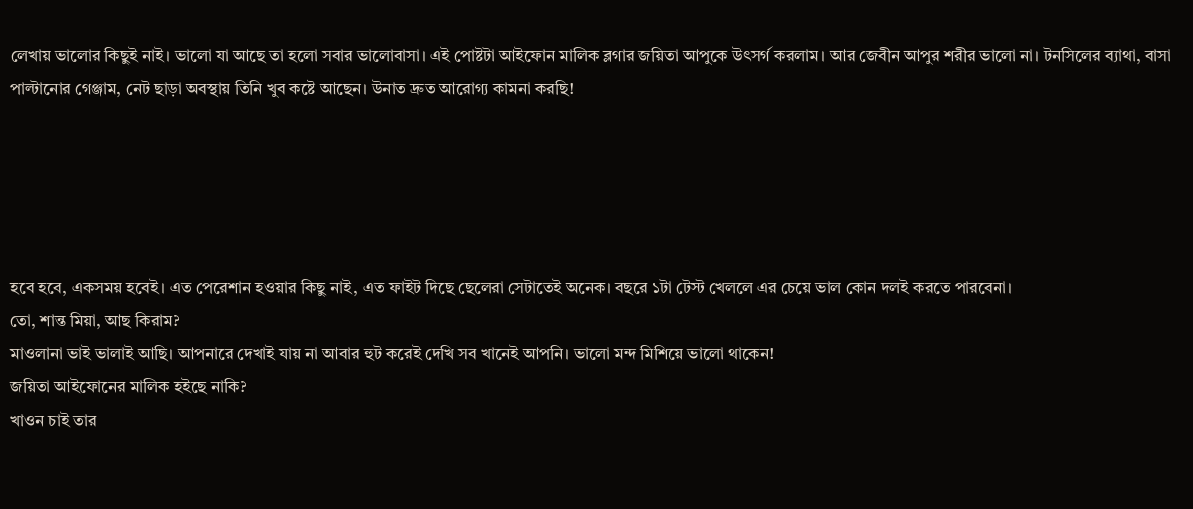লেখায় ভালোর কিছুই নাই। ভালো যা আছে তা হলো সবার ভালোবাসা। এই পোষ্টটা আইফোন মালিক ব্লগার জয়িতা আপুকে উৎসর্গ করলাম। আর জেবীন আপুর শরীর ভালো না। টনসিলের ব্যাথা, বাসা পাল্টানোর গেঞ্জাম, নেট ছাড়া অবস্থায় তিনি খুব কষ্টে আছেন। উনাত দ্রুত আরোগ্য কামনা করছি!





হবে হবে, একসময় হবেই। এত পেরেশান হওয়ার কিছু নাই, এত ফাইট দিছে ছেলেরা সেটাতেই অনেক। বছরে ১টা টেস্ট খেললে এর চেয়ে ভাল কোন দলই করতে পারবেনা।
তো, শান্ত মিয়া, আছ কিরাম?
মাওলানা ভাই ভালাই আছি। আপনারে দেখাই যায় না আবার হুট করেই দেখি সব খানেই আপনি। ভালো মন্দ মিশিয়ে ভালো থাকেন!
জয়িতা আইফোনের মালিক হইছে নাকি?
খাওন চাই তার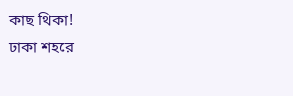কাছ থিকা!
ঢাকা শহরে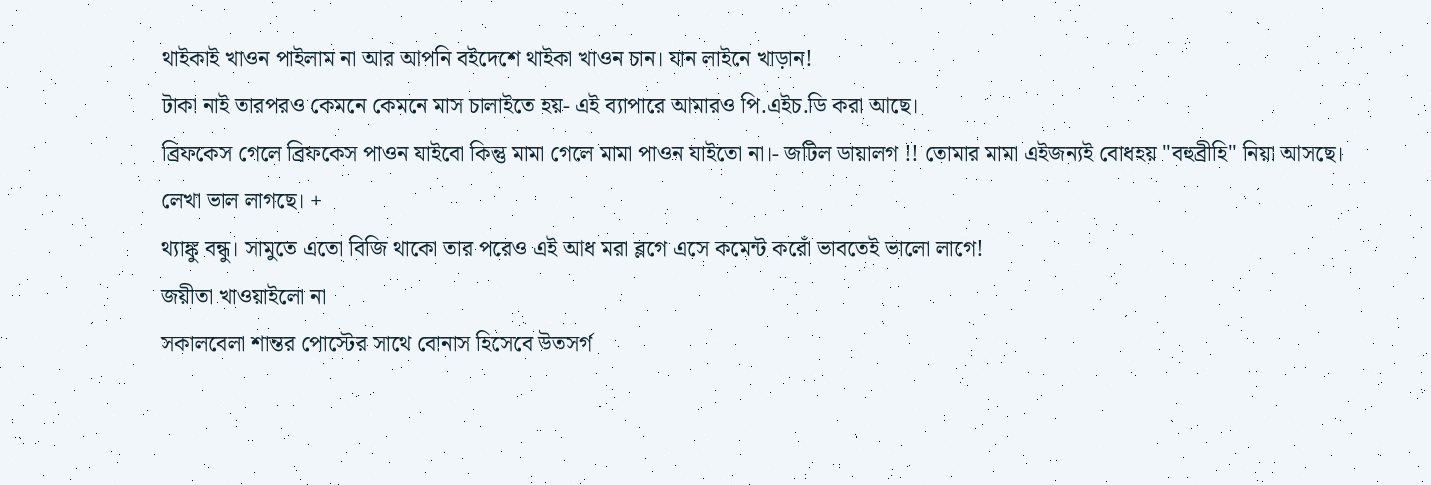থাইকাই খাওন পাইলাম না আর আপনি বইদেশে থাইকা খাওন চান। যান লাইনে খাড়ান!
টাকা নাই তারপরও কেমনে কেমনে মাস চালাইতে হয়- এই ব্যাপারে আমারও পি.এইচ.ডি করা আছে।
ব্রিফকেস গেলে ব্রিফকেস পাওন যাইবো কিন্তু মামা গেলে মামা পাওন যাইতো না।- জটিল ডায়ালগ !! তোমার মামা এইজন্যই বোধহয় "বহুব্রীহি" নিয়া আসছে।
লেখা ভাল লাগছে। +
থ্যাঙ্কু বন্ধু। সামুতে এতো বিজি থাকো তার পরেও এই আধ মরা ব্লগে এসে কমেন্ট করোঁ ভাবতেই ভালো লাগে!
জয়ীতা খাওয়াইলো না
সকালবেলা শান্তর পোস্টের সাথে বোনাস হিসেবে উতসর্গ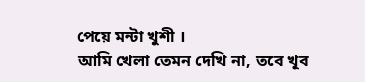পেয়ে মন্টা খুশী ।
আমি খেলা তেমন দেখি না, তবে খূব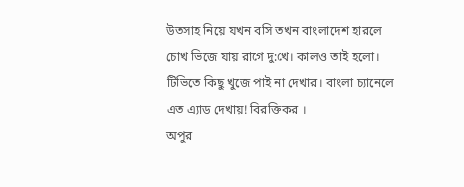উতসাহ নিয়ে যখন বসি তখন বাংলাদেশ হারলে চোখ ভিজে যায় রাগে দু:খে। কালও তাই হলো।
টিভিতে কিছু খুজে পাই না দেখার। বাংলা চ্যানেলে এত এ্যাড দেখায়! বিরক্তিকর ।
অপুর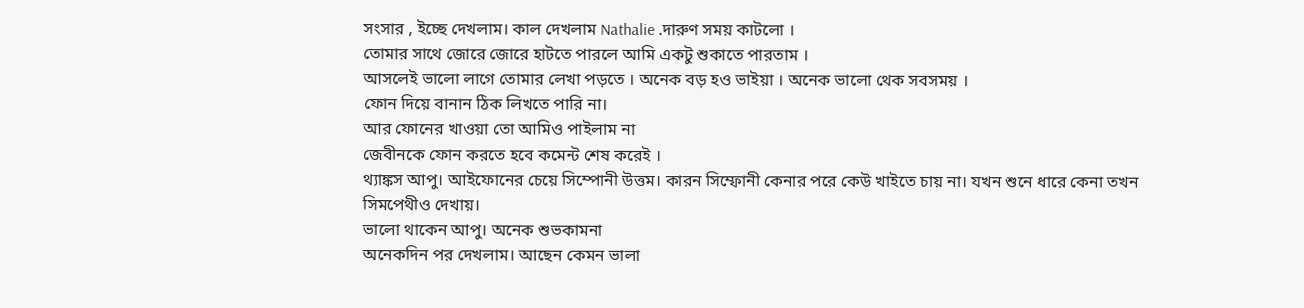সংসার , ইচ্ছে দেখলাম। কাল দেখলাম Nathalie .দারুণ সময় কাটলো ।
তোমার সাথে জোরে জোরে হাটতে পারলে আমি একটু শুকাতে পারতাম ।
আসলেই ভালো লাগে তোমার লেখা পড়তে । অনেক বড় হও ভাইয়া । অনেক ভালো থেক সবসময় ।
ফোন দিয়ে বানান ঠিক লিখতে পারি না।
আর ফোনের খাওয়া তো আমিও পাইলাম না
জেবীনকে ফোন করতে হবে কমেন্ট শেষ করেই ।
থ্যাঙ্কস আপু। আইফোনের চেয়ে সিম্পোনী উত্তম। কারন সিম্ফোনী কেনার পরে কেউ খাইতে চায় না। যখন শুনে ধারে কেনা তখন সিমপেথীও দেখায়।
ভালো থাকেন আপু। অনেক শুভকামনা
অনেকদিন পর দেখলাম। আছেন কেমন ভালা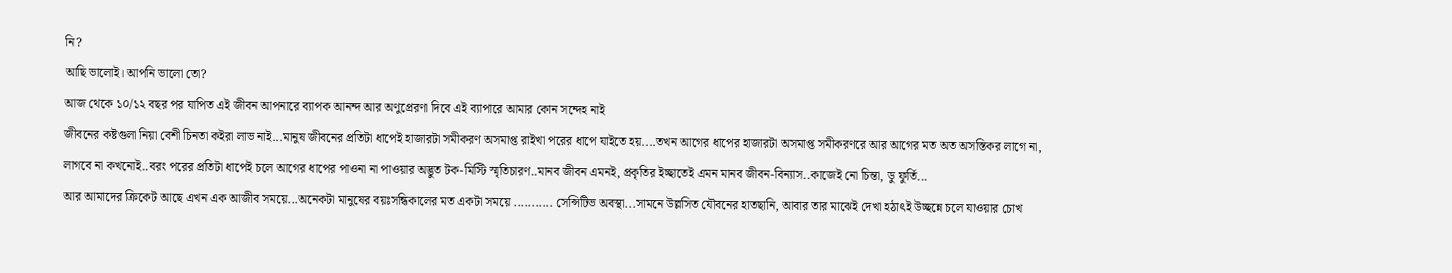নি?
আছি ভালোই। আপনি ভালো তো?
আজ থেকে ১০/১২ বছর পর যাপিত এই জীবন আপনারে ব্যাপক আনন্দ আর অণুপ্রেরণা দিবে এই ব্যাপারে আমার কোন সন্দেহ নাই
জীবনের কষ্টগুলা নিয়া বেশী চিনতা কইরা লাভ নাই...মানুষ জীবনের প্রতিটা ধাপেই হাজারটা সমীকরণ অসমাপ্ত রাইখা পরের ধাপে যাইতে হয়....তখন আগের ধাপের হাজারটা অসমাপ্ত সমীকরণরে আর আগের মত অত অসস্তিকর লাগে না, লাগবে না কখনোই..বরং পরের প্রতিটা ধাপেই চলে আগের ধাপের পাওনা না পাওয়ার অদ্ভুত টক-মিস্টি স্মৃতিচারণ..মানব জীবন এমনই, প্রকৃতির ইচ্ছাতেই এমন মানব জীবন-বিন্যাস..কাজেই নো চিন্তা, ডু ফুর্তি...
আর আমাদের ক্রিকেট আছে এখন এক আজীব সময়ে...অনেকটা মানুষের বয়ঃসন্ধিকালের মত একটা সময়ে ........... সেন্সিটিভ অবস্থা...সামনে উল্লসিত যৌবনের হাতছানি, আবার তার মাঝেই দেখা হঠাৎই উচ্ছন্নে চলে যাওয়ার চোখ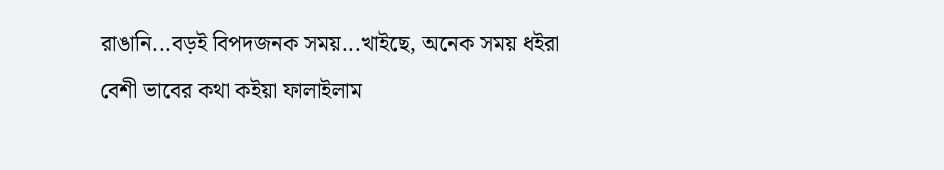রাঙানি...বড়ই বিপদজনক সময়...খাইছে, অনেক সময় ধইরা বেশী ভাবের কথা কইয়া ফালাইলাম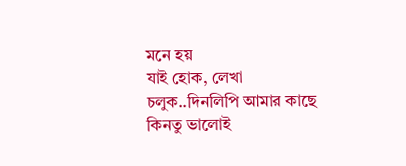মনে হয়
যাই হোক, লেখা চলুক..দিনলিপি আমার কাছে কিনতু ভালোই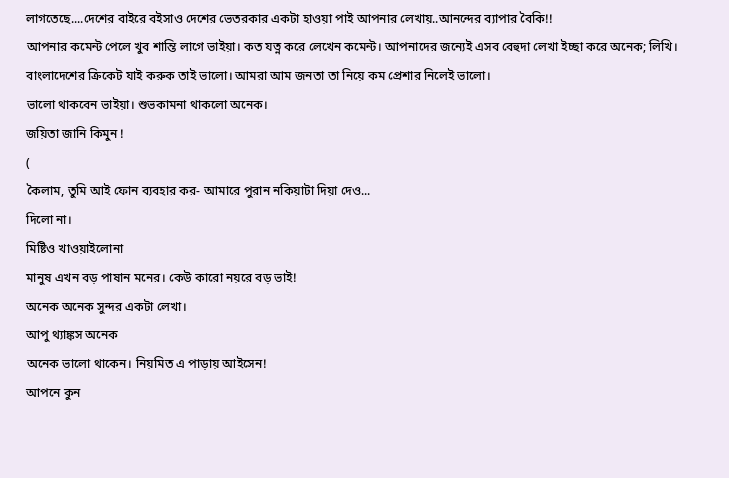লাগতেছে....দেশের বাইরে বইসাও দেশের ভেতরকার একটা হাওয়া পাই আপনার লেখায়..আনন্দের ব্যাপার বৈকি!!
আপনার কমেন্ট পেলে খুব শান্তি লাগে ভাইয়া। কত যত্ন করে লেখেন কমেন্ট। আপনাদের জন্যেই এসব বেহুদা লেখা ইচ্ছা করে অনেক; লিখি। বাংলাদেশের ক্রিকেট যাই করুক তাই ভালো। আমরা আম জনতা তা নিয়ে কম প্রেশার নিলেই ভালো।
ভালো থাকবেন ভাইয়া। শুভকামনা থাকলো অনেক।
জয়িতা জানি কিমুন !
(
কৈলাম, তুমি আই ফোন ব্যবহার কর- আমারে পুরান নকিয়াটা দিয়া দেও...
দিলো না।
মিষ্টিও খাওয়াইলোনা
মানুষ এখন বড় পাষান মনের। কেউ কারো নয়রে বড় ভাই!
অনেক অনেক সুন্দর একটা লেখা।
আপু থ্যাঙ্কস অনেক
অনেক ভালো থাকেন। নিয়মিত এ পাড়ায় আইসেন!
আপনে কুন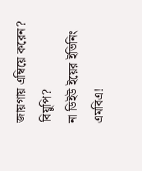জায়গায় এম্বিয়ে করেন? বিয়ুপি?
না ডিইউ ইয়ের ইভিনিং এমবিএ!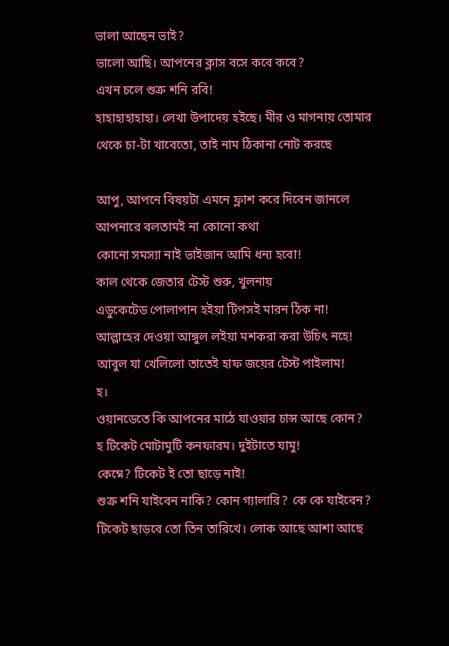ভালা আছেন ভাই?
ভালো আছি। আপনের ক্লাস বসে কবে কবে?
এখন চলে শুক্র শনি রবি!
হাহাহাহাহাহা। লেখা উপাদেয় হইছে। মীর ও মাগনায় তোমার থেকে চা-টা খাবেতো, তাই নাম ঠিকানা নোট করছে

আপু, আপনে বিষয়টা এমনে ফ্লাশ করে দিবেন জানলে আপনারে বলতামই না কোনো কথা
কোনো সমস্যা নাই ভাইজান আমি ধন্য হবো!
কাল থেকে জেতার টেস্ট শুরু, খুলনায়
এডুকেটেড পোলাপান হইয়া টিপসই মারন ঠিক না!
আল্লাহের দেওয়া আঙ্গুল লইয়া মশকরা করা উচিৎ নহে!
আবুল যা খেলিলো তাতেই হাফ জয়ের টেস্ট পাইলাম!
হ।
ওয়ানডেতে কি আপনের মাঠে যাওয়ার চান্স আছে কোন?
হ টিকেট মোটামুটি কনফারম। দুইটাতে যামু!
কেম্নে? টিকেট ই তো ছাড়ে নাই!
শুক্র শনি যাইবেন নাকি? কোন গ্যালারি? কে কে যাইবেন?
টিকেট ছাড়বে তো তিন তারিখে। লোক আছে আশা আছে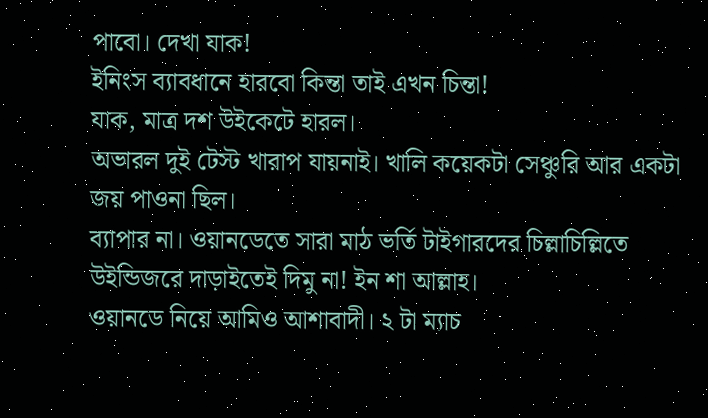পাবো। দেখা যাক!
ইনিংস ব্যাবধানে হারবো কিন্তা তাই এখন চিন্তা!
যাক, মাত্র দশ উইকেটে হারল।
অভারল দুই টেস্ট খারাপ যায়নাই। খালি কয়েকটা সেঞ্চুরি আর একটা জয় পাওনা ছিল।
ব্যাপার না। ওয়ানডেতে সারা মাঠ ভর্তি টাইগারদের চিল্লাচিল্লিতে উইন্ডিজরে দাড়াইতেই দিমু না! ইন শা আল্লাহ।
ওয়ানডে নিয়ে আমিও আশাবাদী। ২ টা ম্যাচ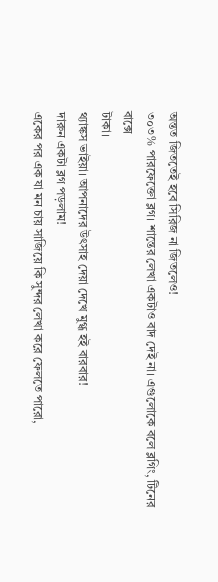অন্তত জিততেই হবে সিরিজ না জিতলেও!
৩০৩% পারফেক্তো ব্লগ। শান্তের লেখা একটাও বাদ দেই না। এগুলোকে বলে ব্লগিং, টিনের বাক্সে
টাকা।
থ্যাঙ্কস ভাইয়া। আপনাদের উৎসাহ দেয়া দেখে মুগ্ধ হই বারবার!
দারুন একটা ব্লগ পড়লাম!
একের পর এক যা মন চায় সাজিয়ে কি সুন্দর লেখা করে ফেলতে পারো,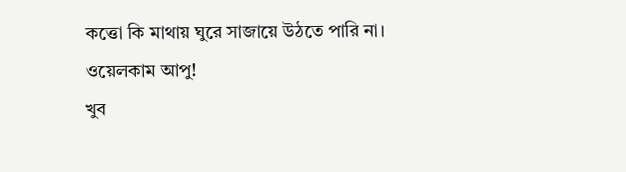কত্তো কি মাথায় ঘুরে সাজায়ে উঠতে পারি না।
ওয়েলকাম আপু!
খুব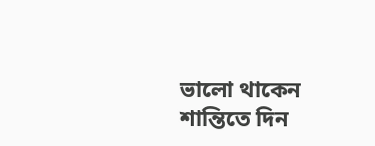ভালো থাকেন শান্তিতে দিন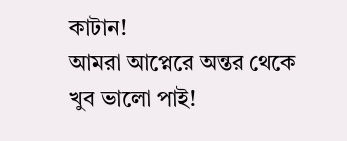কাটান!
আমরা আপ্নেরে অন্তর থেকে খুব ভালো পাই!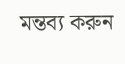মন্তব্য করুন